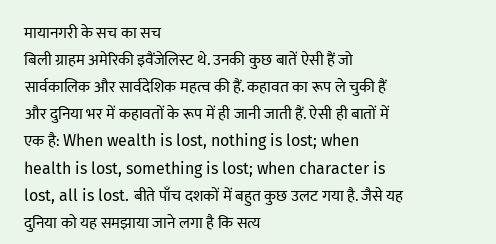मायानगरी के सच का सच
बिली ग्राहम अमेरिकी इवैंजेलिस्ट थे. उनकी कुछ बातें ऐसी हैं जो सार्वकालिक और सार्वदेशिक महत्व की हैं. कहावत का रूप ले चुकी हैं और दुनिया भर में कहावतों के रूप में ही जानी जाती हैं. ऐसी ही बातों में एक है: When wealth is lost, nothing is lost; when health is lost, something is lost; when character is lost, all is lost. बीते पाँच दशकों में बहुत कुछ उलट गया है. जैसे यह दुनिया को यह समझाया जाने लगा है कि सत्य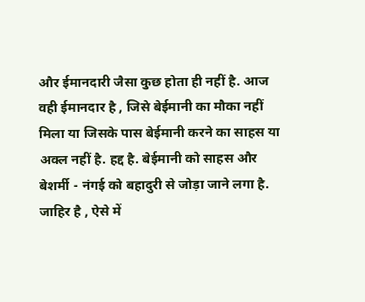और ईमानदारी जैसा कुछ होता ही नहीं है. आज वही ईमानदार है , जिसे बेईमानी का मौका नहीं मिला या जिसके पास बेईमानी करने का साहस या अक्ल नहीं है. हद्द है. बेईमानी को साहस और बेशर्मी - नंगई को बहादुरी से जोड़ा जाने लगा है. जाहिर है , ऐसे में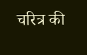चरित्र की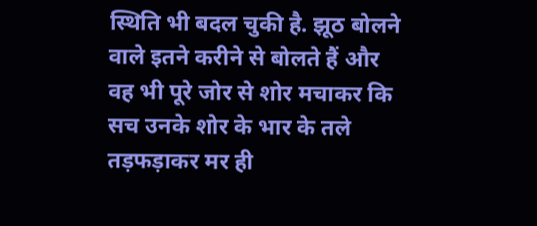स्थिति भी बदल चुकी है. झूठ बोलने वाले इतने करीने से बोलते हैं और वह भी पूरे जोर से शोर मचाकर कि सच उनके शोर के भार के तले तड़फड़ाकर मर ही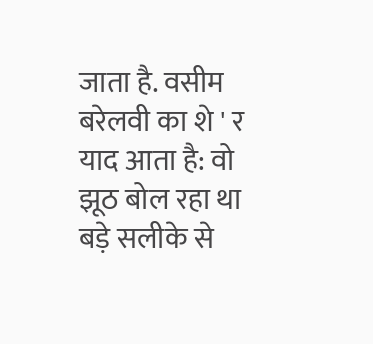जाता है. वसीम बरेलवी का शे ' र याद आता है: वो झूठ बोल रहा था बड़े सलीके से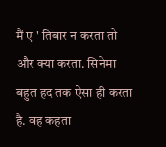मैं ए ' तिबार न करता तो और क्या करता. सिनेमा बहुत हद तक ऐसा ही करता है. वह कहता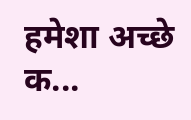हमेशा अच्छे क...